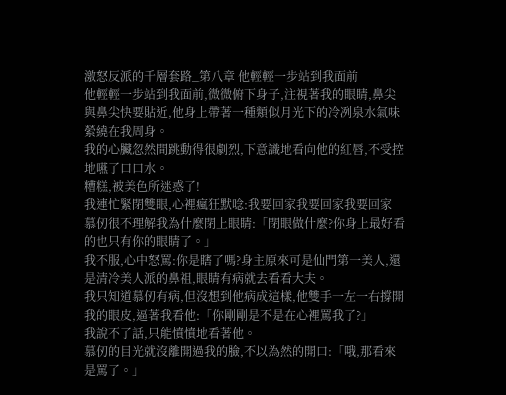激怒反派的千層套路_第八章 他輕輕一步站到我面前
他輕輕一步站到我面前,微微俯下身子,注視著我的眼睛,鼻尖與鼻尖快要貼近,他身上帶著一種類似月光下的冷冽泉水氣味縈繞在我周身。
我的心臟忽然間跳動得很劇烈,下意識地看向他的紅唇,不受控地嚥了口口水。
糟糕,被美色所迷惑了!
我連忙緊閉雙眼,心裡瘋狂默唸:我要回家我要回家我要回家
慕仞很不理解我為什麼閉上眼睛:「閉眼做什麼?你身上最好看的也只有你的眼睛了。」
我不服,心中怒罵:你是瞎了嗎?身主原來可是仙門第一美人,還是清冷美人派的鼻祖,眼睛有病就去看看大夫。
我只知道慕仞有病,但沒想到他病成這樣,他雙手一左一右撐開我的眼皮,逼著我看他:「你剛剛是不是在心裡罵我了?」
我說不了話,只能憤憤地看著他。
慕仞的目光就沒離開過我的臉,不以為然的開口:「哦,那看來是罵了。」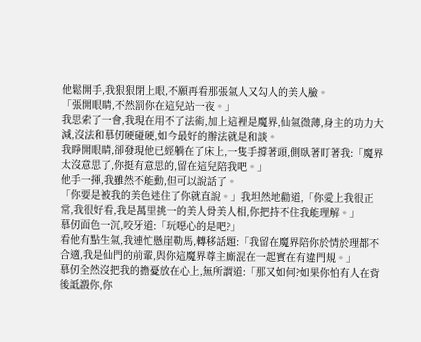他鬆開手,我狠狠閉上眼,不願再看那張氣人又勾人的美人臉。
「張開眼睛,不然罰你在這兒站一夜。」
我思索了一會,我現在用不了法術,加上這裡是魔界,仙氣微薄,身主的功力大減,沒法和慕仞硬碰硬,如今最好的辦法就是和談。
我睜開眼睛,卻發現他已經躺在了床上,一隻手撐著頭,側臥著盯著我:「魔界太沒意思了,你挺有意思的,留在這兒陪我吧。」
他手一揮,我雖然不能動,但可以說話了。
「你要是被我的美色迷住了你就直說。」我坦然地勸道,「你愛上我很正常,我很好看,我是萬里挑一的美人骨美人相,你把持不住我能理解。」
慕仞面色一沉,咬牙道:「玩噁心的是吧?」
看他有點生氣,我連忙懸崖勒馬,轉移話題:「我留在魔界陪你於情於理都不合適,我是仙門的前輩,與你這魔界尊主廝混在一起實在有違門規。」
慕仞全然沒把我的擔憂放在心上,無所謂道:「那又如何?如果你怕有人在背後詆譭你,你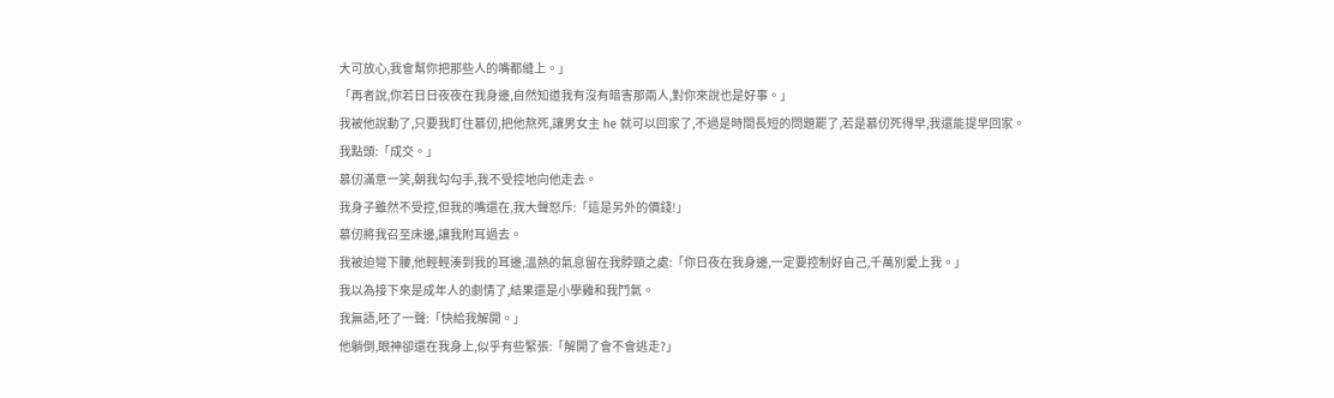大可放心,我會幫你把那些人的嘴都縫上。」
「再者說,你若日日夜夜在我身邊,自然知道我有沒有暗害那兩人,對你來說也是好事。」
我被他說動了,只要我盯住慕仞,把他熬死,讓男女主 he 就可以回家了,不過是時間長短的問題罷了,若是慕仞死得早,我還能提早回家。
我點頭:「成交。」
慕仞滿意一笑,朝我勾勾手,我不受控地向他走去。
我身子雖然不受控,但我的嘴還在,我大聲怒斥:「這是另外的價錢!」
慕仞將我召至床邊,讓我附耳過去。
我被迫彎下腰,他輕輕湊到我的耳邊,溫熱的氣息留在我脖頸之處:「你日夜在我身邊,一定要控制好自己,千萬別愛上我。」
我以為接下來是成年人的劇情了,結果還是小學雞和我鬥氣。
我無語,呸了一聲:「快給我解開。」
他躺倒,眼神卻還在我身上,似乎有些緊張:「解開了會不會逃走?」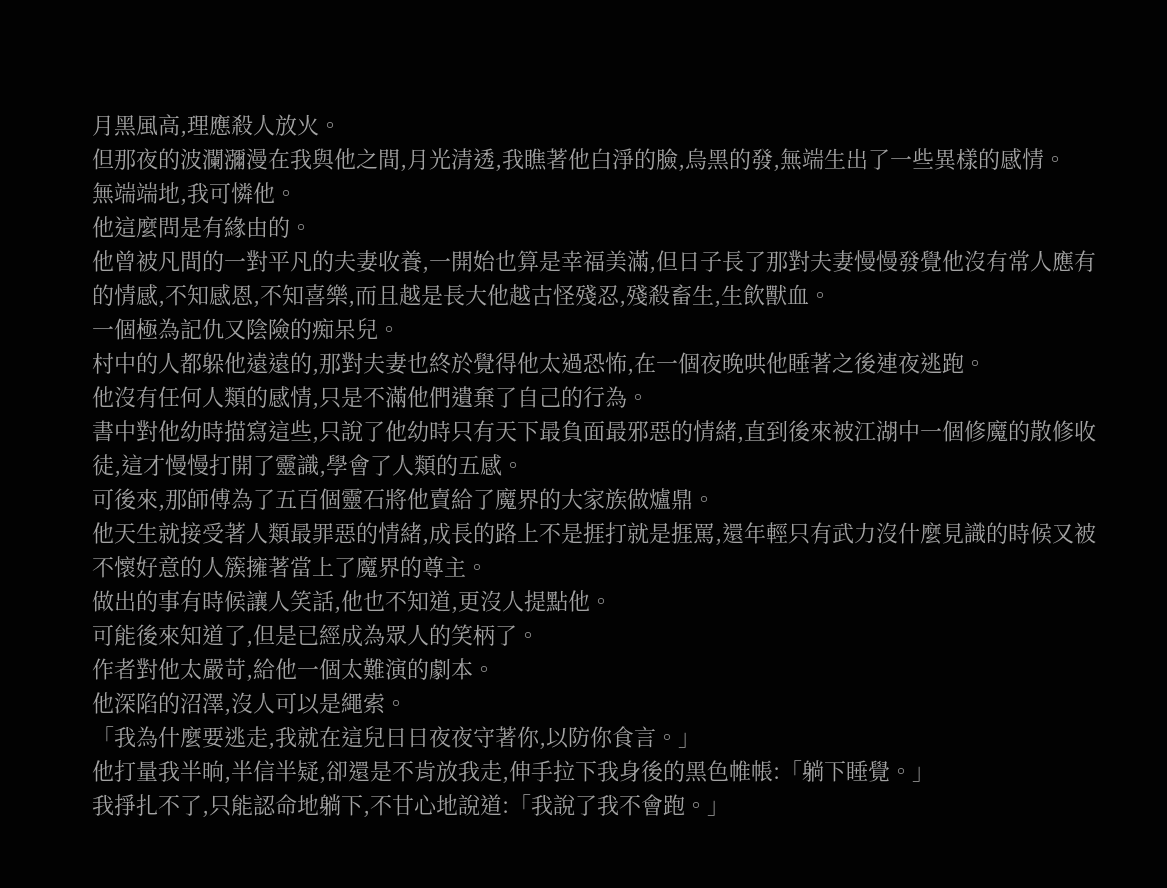月黑風高,理應殺人放火。
但那夜的波瀾瀰漫在我與他之間,月光清透,我瞧著他白淨的臉,烏黑的發,無端生出了一些異樣的感情。
無端端地,我可憐他。
他這麼問是有緣由的。
他曾被凡間的一對平凡的夫妻收養,一開始也算是幸福美滿,但日子長了那對夫妻慢慢發覺他沒有常人應有的情感,不知感恩,不知喜樂,而且越是長大他越古怪殘忍,殘殺畜生,生飲獸血。
一個極為記仇又陰險的痴呆兒。
村中的人都躲他遠遠的,那對夫妻也終於覺得他太過恐怖,在一個夜晚哄他睡著之後連夜逃跑。
他沒有任何人類的感情,只是不滿他們遺棄了自己的行為。
書中對他幼時描寫這些,只說了他幼時只有天下最負面最邪惡的情緒,直到後來被江湖中一個修魔的散修收徒,這才慢慢打開了靈識,學會了人類的五感。
可後來,那師傅為了五百個靈石將他賣給了魔界的大家族做爐鼎。
他天生就接受著人類最罪惡的情緒,成長的路上不是捱打就是捱罵,還年輕只有武力沒什麼見識的時候又被不懷好意的人簇擁著當上了魔界的尊主。
做出的事有時候讓人笑話,他也不知道,更沒人提點他。
可能後來知道了,但是已經成為眾人的笑柄了。
作者對他太嚴苛,給他一個太難演的劇本。
他深陷的沼澤,沒人可以是繩索。
「我為什麼要逃走,我就在這兒日日夜夜守著你,以防你食言。」
他打量我半晌,半信半疑,卻還是不肯放我走,伸手拉下我身後的黑色帷帳:「躺下睡覺。」
我掙扎不了,只能認命地躺下,不甘心地說道:「我說了我不會跑。」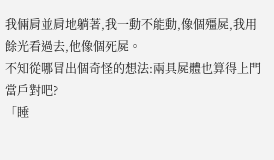我倆肩並肩地躺著,我一動不能動,像個殭屍,我用餘光看過去,他像個死屍。
不知從哪冒出個奇怪的想法:兩具屍體也算得上門當戶對吧?
「睡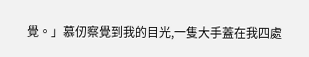覺。」慕仞察覺到我的目光,一隻大手蓋在我四處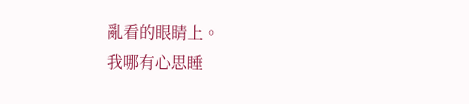亂看的眼睛上。
我哪有心思睡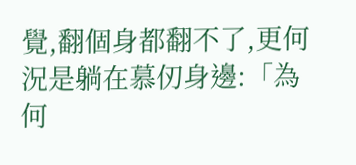覺,翻個身都翻不了,更何況是躺在慕仞身邊:「為何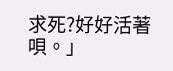求死?好好活著唄。」